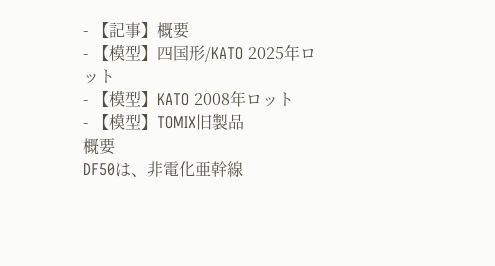- 【記事】概要
- 【模型】四国形/KATO 2025年ロット
- 【模型】KATO 2008年ロット
- 【模型】TOMIX旧製品
概要
DF50は、非電化亜幹線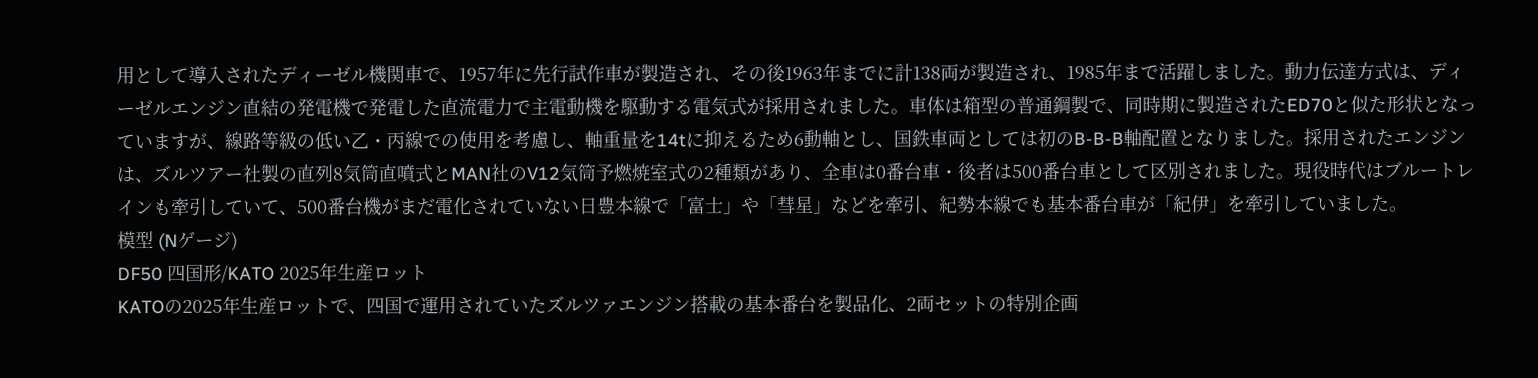用として導入されたディーゼル機関車で、1957年に先行試作車が製造され、その後1963年までに計138両が製造され、1985年まで活躍しました。動力伝達方式は、ディーゼルエンジン直結の発電機で発電した直流電力で主電動機を駆動する電気式が採用されました。車体は箱型の普通鋼製で、同時期に製造されたED70と似た形状となっていますが、線路等級の低い乙・丙線での使用を考慮し、軸重量を14tに抑えるため6動軸とし、国鉄車両としては初のB-B-B軸配置となりました。採用されたエンジンは、ズルツアー社製の直列8気筒直噴式とMAN社のV12気筒予燃焼室式の2種類があり、全車は0番台車・後者は500番台車として区別されました。現役時代はブルートレインも牽引していて、500番台機がまだ電化されていない日豊本線で「富士」や「彗星」などを牽引、紀勢本線でも基本番台車が「紀伊」を牽引していました。
模型 (Nゲージ)
DF50 四国形/KATO 2025年生産ロット
KATOの2025年生産ロットで、四国で運用されていたズルツァエンジン搭載の基本番台を製品化、2両セットの特別企画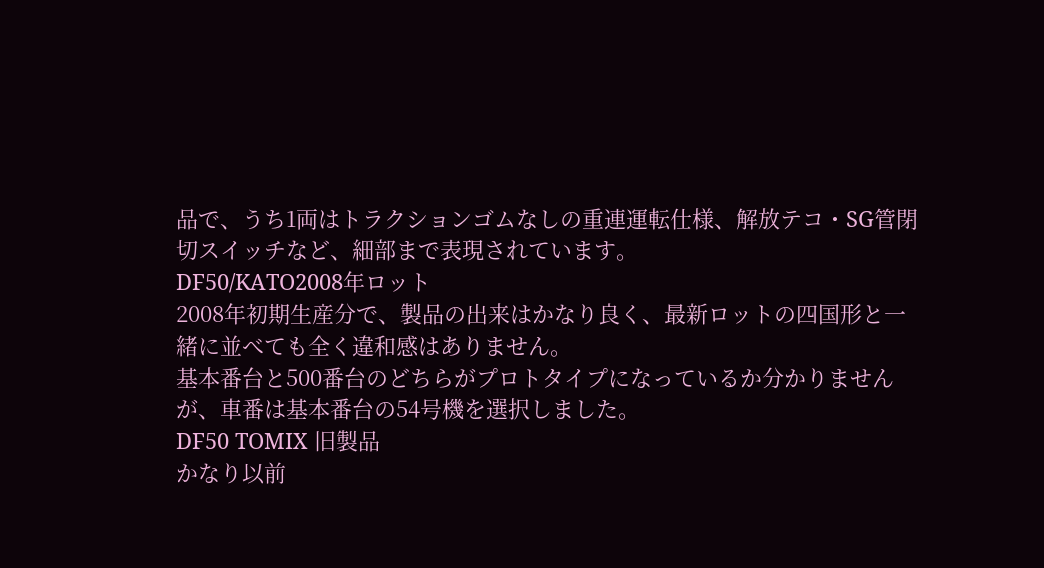品で、うち1両はトラクションゴムなしの重連運転仕様、解放テコ・SG管閉切スイッチなど、細部まで表現されています。
DF50/KATO2008年ロット
2008年初期生産分で、製品の出来はかなり良く、最新ロットの四国形と一緒に並べても全く違和感はありません。
基本番台と500番台のどちらがプロトタイプになっているか分かりませんが、車番は基本番台の54号機を選択しました。
DF50 TOMIX 旧製品
かなり以前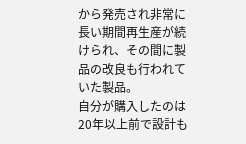から発売され非常に長い期間再生産が続けられ、その間に製品の改良も行われていた製品。
自分が購入したのは20年以上前で設計も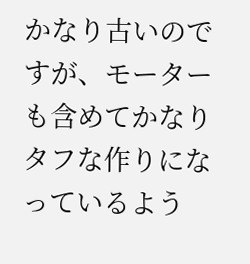かなり古いのですが、モーターも含めてかなりタフな作りになっているよう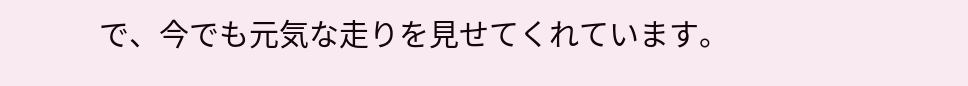で、今でも元気な走りを見せてくれています。